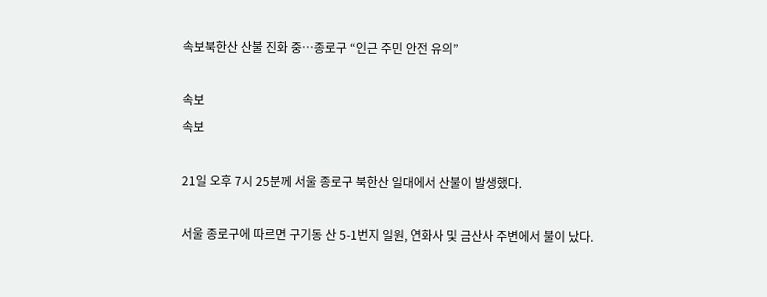속보북한산 산불 진화 중…종로구 “인근 주민 안전 유의”

속보
속보

21일 오후 7시 25분께 서울 종로구 북한산 일대에서 산불이 발생했다.

서울 종로구에 따르면 구기동 산 5-1번지 일원, 연화사 및 금산사 주변에서 불이 났다.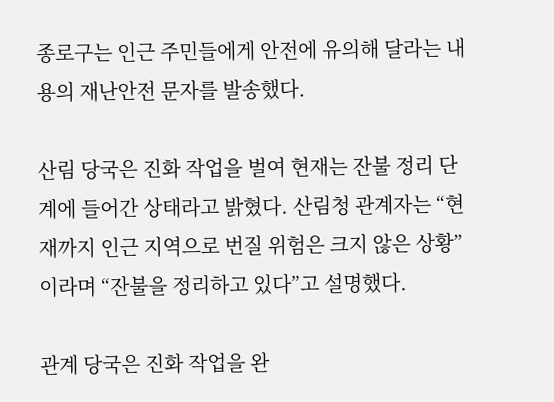종로구는 인근 주민들에게 안전에 유의해 달라는 내용의 재난안전 문자를 발송했다.

산림 당국은 진화 작업을 벌여 현재는 잔불 정리 단계에 들어간 상태라고 밝혔다. 산림청 관계자는 “현재까지 인근 지역으로 번질 위험은 크지 않은 상황”이라며 “잔불을 정리하고 있다”고 설명했다.

관계 당국은 진화 작업을 완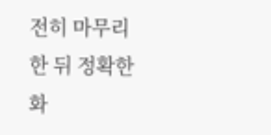전히 마무리한 뒤 정확한 화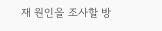재 원인을 조사할 방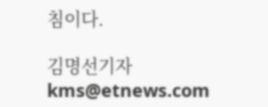침이다.

김명선기자 kms@etnews.com